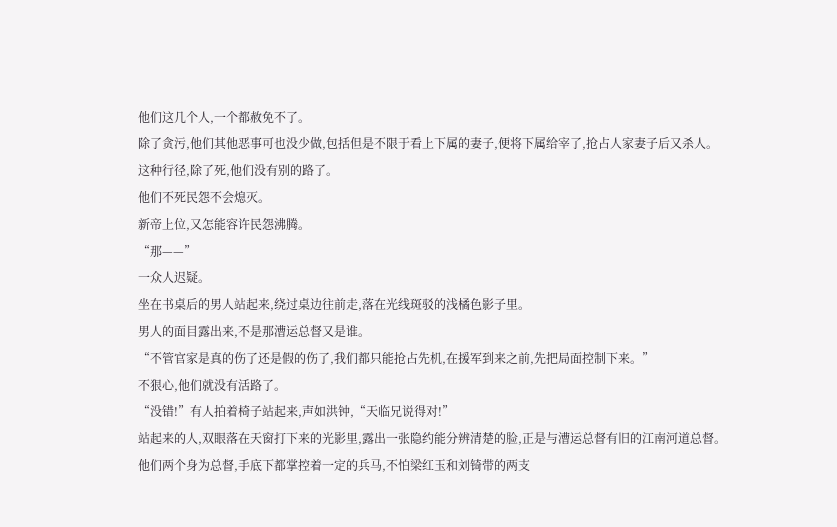他们这几个人,一个都赦免不了。
除了贪污,他们其他恶事可也没少做,包括但是不限于看上下属的妻子,便将下属给宰了,抢占人家妻子后又杀人。
这种行径,除了死,他们没有别的路了。
他们不死民怨不会熄灭。
新帝上位,又怎能容许民怨沸腾。
“那——”
一众人迟疑。
坐在书桌后的男人站起来,绕过桌边往前走,落在光线斑驳的浅橘色影子里。
男人的面目露出来,不是那漕运总督又是谁。
“不管官家是真的伤了还是假的伤了,我们都只能抢占先机,在援军到来之前,先把局面控制下来。”
不狠心,他们就没有活路了。
“没错!”有人拍着椅子站起来,声如洪钟,“天临兄说得对!”
站起来的人,双眼落在天窗打下来的光影里,露出一张隐约能分辨清楚的脸,正是与漕运总督有旧的江南河道总督。
他们两个身为总督,手底下都掌控着一定的兵马,不怕梁红玉和刘锜带的两支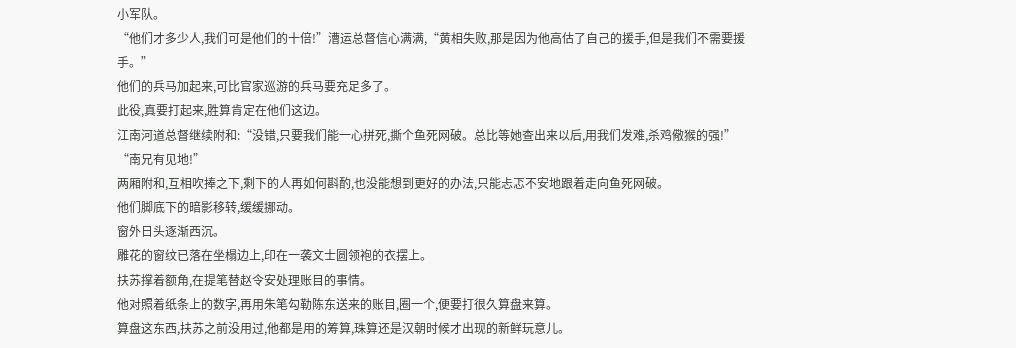小军队。
“他们才多少人,我们可是他们的十倍!”漕运总督信心满满,“黄相失败,那是因为他高估了自己的援手,但是我们不需要援手。”
他们的兵马加起来,可比官家巡游的兵马要充足多了。
此役,真要打起来,胜算肯定在他们这边。
江南河道总督继续附和:“没错,只要我们能一心拼死,撕个鱼死网破。总比等她查出来以后,用我们发难,杀鸡儆猴的强!”
“南兄有见地!”
两厢附和,互相吹捧之下,剩下的人再如何斟酌,也没能想到更好的办法,只能忐忑不安地跟着走向鱼死网破。
他们脚底下的暗影移转,缓缓挪动。
窗外日头逐渐西沉。
雕花的窗纹已落在坐榻边上,印在一袭文士圆领袍的衣摆上。
扶苏撑着额角,在提笔替赵令安处理账目的事情。
他对照着纸条上的数字,再用朱笔勾勒陈东送来的账目,圈一个,便要打很久算盘来算。
算盘这东西,扶苏之前没用过,他都是用的筹算,珠算还是汉朝时候才出现的新鲜玩意儿。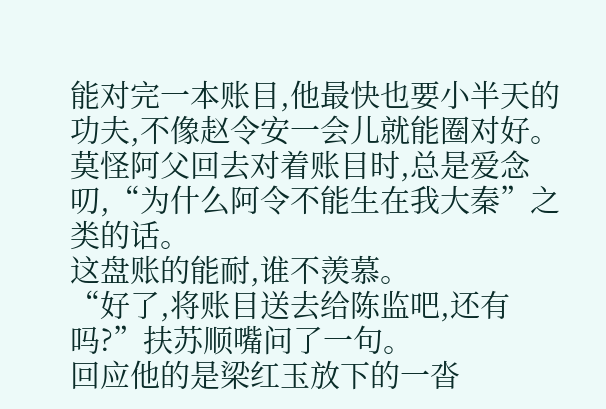能对完一本账目,他最快也要小半天的功夫,不像赵令安一会儿就能圈对好。
莫怪阿父回去对着账目时,总是爱念叨,“为什么阿令不能生在我大秦”之类的话。
这盘账的能耐,谁不羡慕。
“好了,将账目送去给陈监吧,还有吗?”扶苏顺嘴问了一句。
回应他的是梁红玉放下的一沓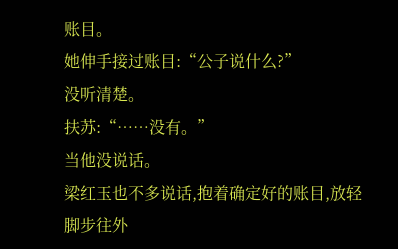账目。
她伸手接过账目:“公子说什么?”
没听清楚。
扶苏:“……没有。”
当他没说话。
梁红玉也不多说话,抱着确定好的账目,放轻脚步往外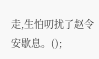走,生怕叨扰了赵令安歇息。();